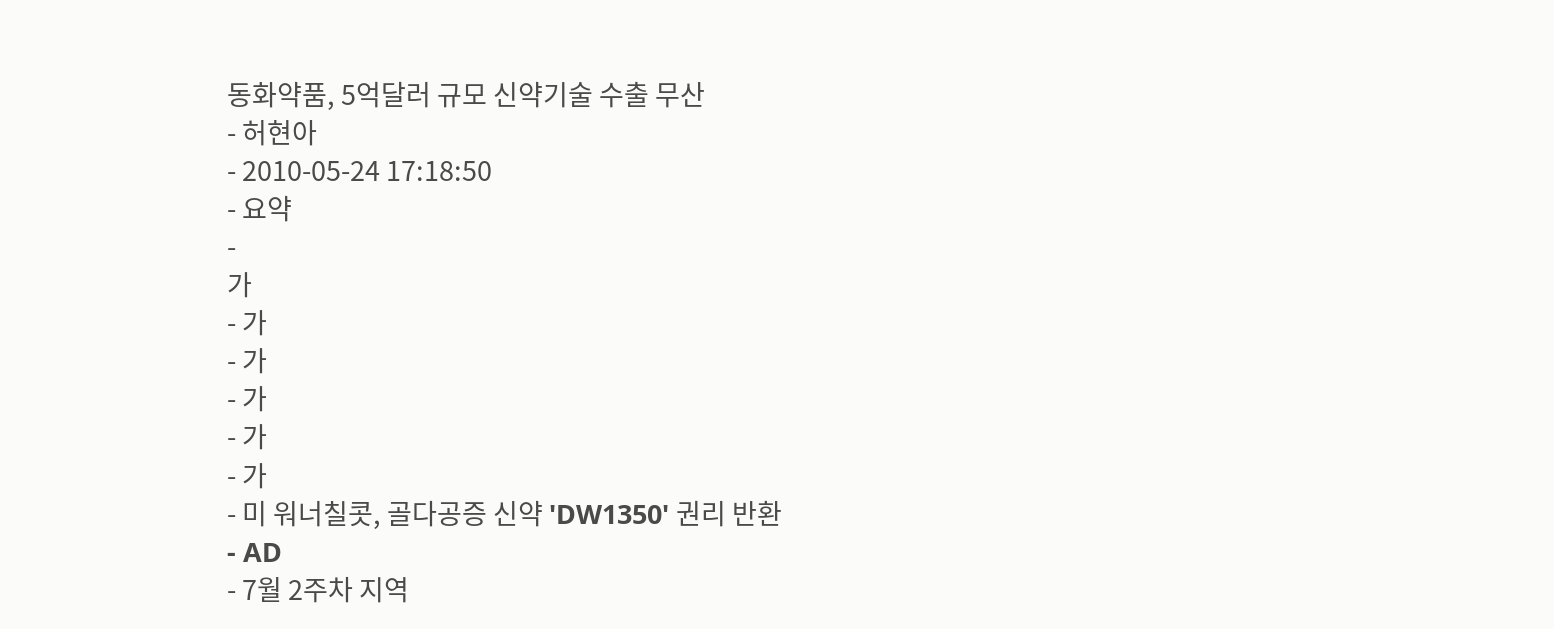동화약품, 5억달러 규모 신약기술 수출 무산
- 허현아
- 2010-05-24 17:18:50
- 요약
-
가
- 가
- 가
- 가
- 가
- 가
- 미 워너칠콧, 골다공증 신약 'DW1350' 권리 반환
- AD
- 7월 2주차 지역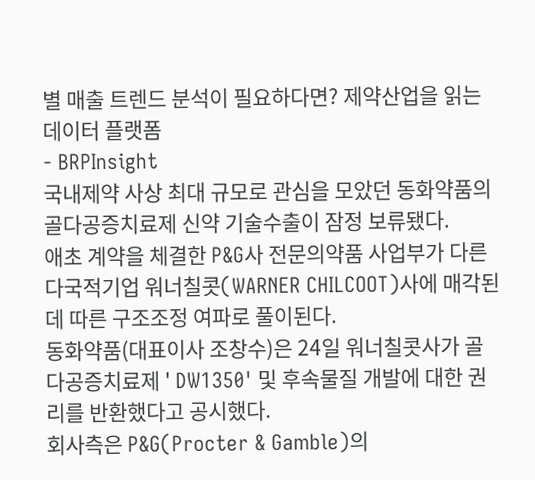별 매출 트렌드 분석이 필요하다면? 제약산업을 읽는 데이터 플랫폼
- BRPInsight
국내제약 사상 최대 규모로 관심을 모았던 동화약품의 골다공증치료제 신약 기술수출이 잠정 보류됐다.
애초 계약을 체결한 P&G사 전문의약품 사업부가 다른 다국적기업 워너칠콧(WARNER CHILCOOT)사에 매각된 데 따른 구조조정 여파로 풀이된다.
동화약품(대표이사 조창수)은 24일 워너칠콧사가 골다공증치료제 ' DW1350' 및 후속물질 개발에 대한 권리를 반환했다고 공시했다.
회사측은 P&G(Procter & Gamble)의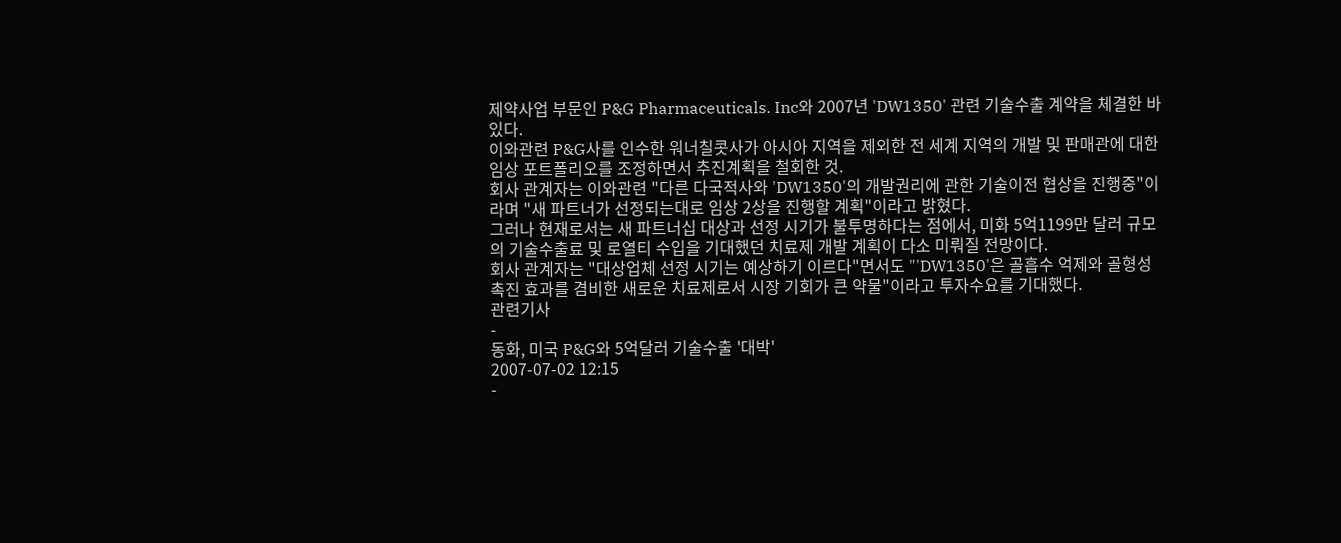제약사업 부문인 P&G Pharmaceuticals. Inc와 2007년 'DW1350' 관련 기술수출 계약을 체결한 바 있다.
이와관련 P&G사를 인수한 워너칠콧사가 아시아 지역을 제외한 전 세계 지역의 개발 및 판매관에 대한 임상 포트폴리오를 조정하면서 추진계획을 철회한 것.
회사 관계자는 이와관련 "다른 다국적사와 'DW1350'의 개발권리에 관한 기술이전 협상을 진행중"이라며 "새 파트너가 선정되는대로 임상 2상을 진행할 계획"이라고 밝혔다.
그러나 현재로서는 새 파트너십 대상과 선정 시기가 불투명하다는 점에서, 미화 5억1199만 달러 규모의 기술수출료 및 로열티 수입을 기대했던 치료제 개발 계획이 다소 미뤄질 전망이다.
회사 관계자는 "대상업체 선정 시기는 예상하기 이르다"면서도 "'DW1350'은 골흡수 억제와 골형성 촉진 효과를 겸비한 새로운 치료제로서 시장 기회가 큰 약물"이라고 투자수요를 기대했다.
관련기사
-
동화, 미국 P&G와 5억달러 기술수출 '대박'
2007-07-02 12:15
-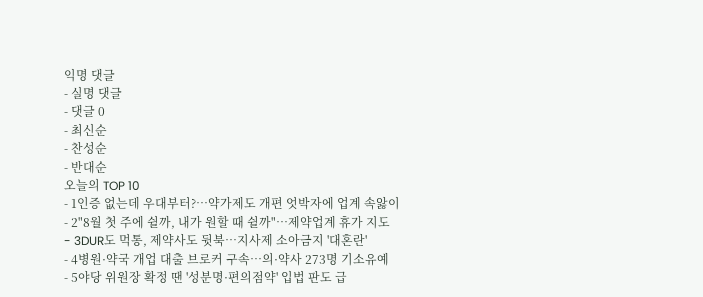익명 댓글
- 실명 댓글
- 댓글 0
- 최신순
- 찬성순
- 반대순
오늘의 TOP 10
- 1인증 없는데 우대부터?…약가제도 개편 엇박자에 업계 속앓이
- 2"8월 첫 주에 쉴까, 내가 원할 때 쉴까"…제약업계 휴가 지도
- 3DUR도 먹통, 제약사도 뒷북…지사제 소아금지 '대혼란'
- 4병원·약국 개업 대출 브로커 구속…의·약사 273명 기소유예
- 5야당 위원장 확정 땐 '성분명·편의점약' 입법 판도 급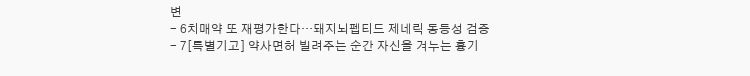변
- 6치매약 또 재평가한다…돼지뇌펩티드 제네릭 동등성 검증
- 7[특별기고] 약사면허 빌려주는 순간 자신을 겨누는 흉기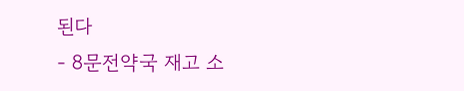된다
- 8문전약국 재고 소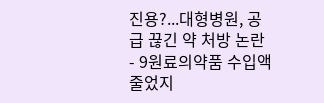진용?...대형병원, 공급 끊긴 약 처방 논란
- 9원료의약품 수입액 줄었지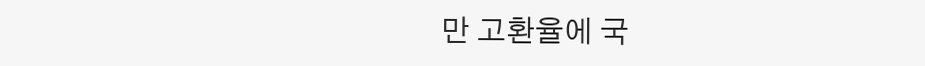만 고환율에 국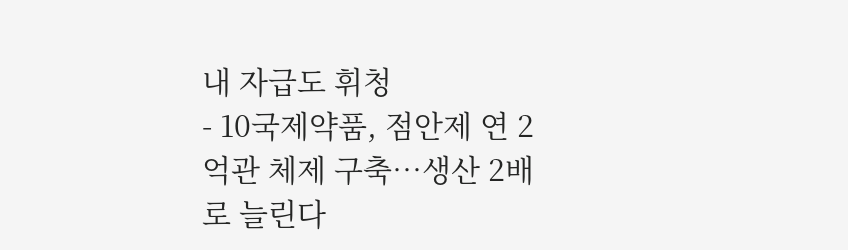내 자급도 휘청
- 10국제약품, 점안제 연 2억관 체제 구축…생산 2배로 늘린다